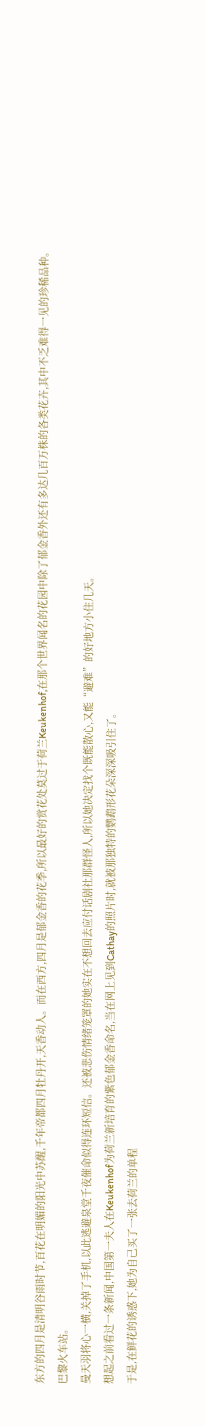东方的四月是清明谷雨时节,百花在明媚的阳光中苏醒,千年帝都四月牡丹开,天香动人。而在西方,四月是郁金香的花季,所以最好的赏花处莫过于荷兰Keukenhof,在那个世界闻名的花园中除了郁金香外还有多达几百万株的各类花卉,其中不乏难得一见的珍稀品种。
巴黎火车站。
曼天羽将心一横,关掉了手机,以此逃避泉堂千夜催命似得连环短信。还被悲伤情绪笼罩的她实在不想回去应付话剧社那群怪人,所以她决定找个既能散心,又能“避难”的好地方小住几天。
想起之前看过一条新闻,中国第一夫人在Keukenhof为荷兰新培育的紫色郁金香命名,当在网上见到Cathay的照片时,就被那独特的鹦鹉形花朵深深吸引住了。
于是,在鲜花的诱惑下,她为自己买了一张去荷兰的单程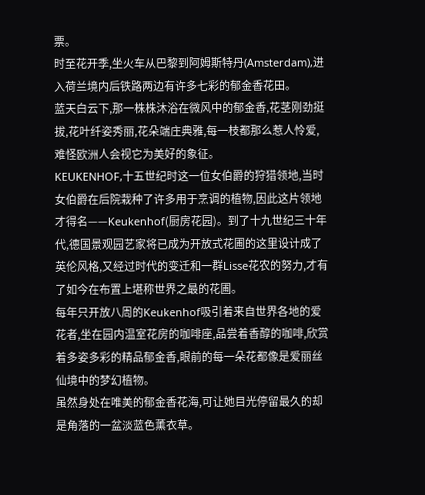票。
时至花开季,坐火车从巴黎到阿姆斯特丹(Amsterdam),进入荷兰境内后铁路两边有许多七彩的郁金香花田。
蓝天白云下,那一株株沐浴在微风中的郁金香,花茎刚劲挺拔,花叶纤姿秀丽,花朵端庄典雅,每一枝都那么惹人怜爱,难怪欧洲人会视它为美好的象征。
KEUKENHOF,十五世纪时这一位女伯爵的狩猎领地,当时女伯爵在后院栽种了许多用于烹调的植物,因此这片领地才得名——Keukenhof(厨房花园)。到了十九世纪三十年代,德国景观园艺家将已成为开放式花圃的这里设计成了英伦风格,又经过时代的变迁和一群Lisse花农的努力,才有了如今在布置上堪称世界之最的花圃。
每年只开放八周的Keukenhof吸引着来自世界各地的爱花者,坐在园内温室花房的咖啡座,品尝着香醇的咖啡,欣赏着多姿多彩的精品郁金香,眼前的每一朵花都像是爱丽丝仙境中的梦幻植物。
虽然身处在唯美的郁金香花海,可让她目光停留最久的却是角落的一盆淡蓝色薰衣草。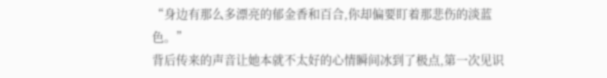“身边有那么多漂亮的郁金香和百合,你却偏要盯着那悲伤的淡蓝色。”
背后传来的声音让她本就不太好的心情瞬间冰到了极点,第一次见识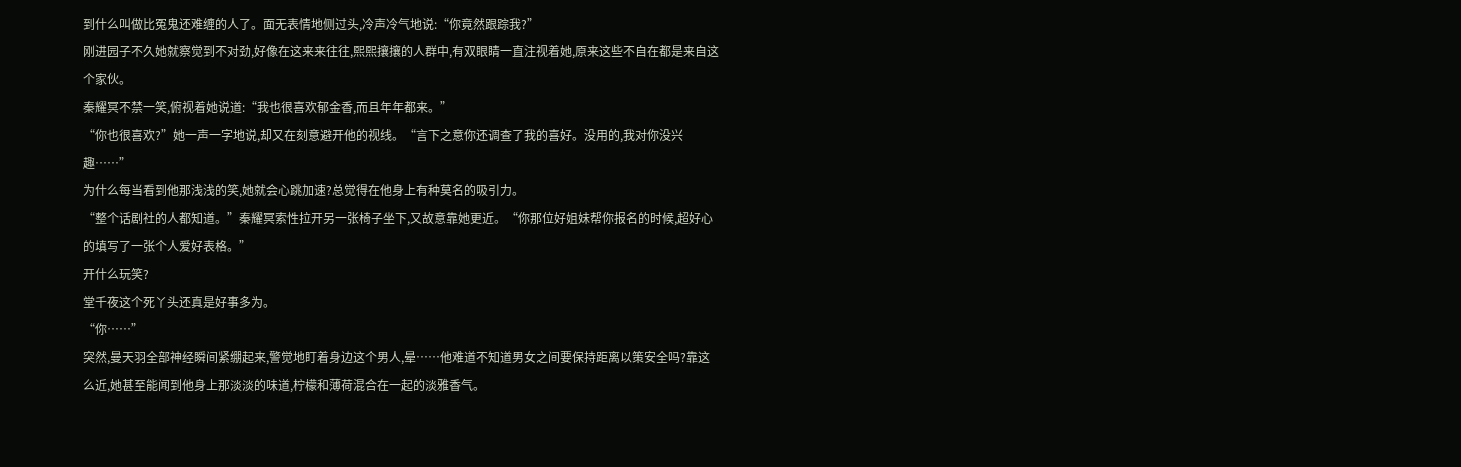到什么叫做比冤鬼还难缠的人了。面无表情地侧过头,冷声冷气地说:“你竟然跟踪我?”
刚进园子不久她就察觉到不对劲,好像在这来来往往,熙熙攘攘的人群中,有双眼睛一直注视着她,原来这些不自在都是来自这个家伙。
秦耀冥不禁一笑,俯视着她说道:“我也很喜欢郁金香,而且年年都来。”
“你也很喜欢?”她一声一字地说,却又在刻意避开他的视线。“言下之意你还调查了我的喜好。没用的,我对你没兴趣……”
为什么每当看到他那浅浅的笑,她就会心跳加速?总觉得在他身上有种莫名的吸引力。
“整个话剧社的人都知道。”秦耀冥索性拉开另一张椅子坐下,又故意靠她更近。“你那位好姐妹帮你报名的时候,超好心的填写了一张个人爱好表格。”
开什么玩笑?
堂千夜这个死丫头还真是好事多为。
“你……”
突然,曼天羽全部神经瞬间紧绷起来,警觉地盯着身边这个男人,晕……他难道不知道男女之间要保持距离以策安全吗?靠这么近,她甚至能闻到他身上那淡淡的味道,柠檬和薄荷混合在一起的淡雅香气。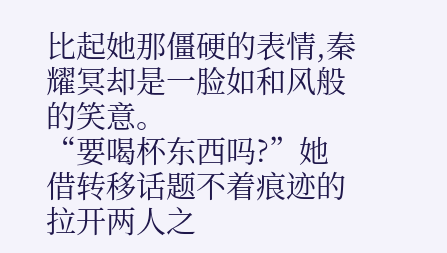比起她那僵硬的表情,秦耀冥却是一脸如和风般的笑意。
“要喝杯东西吗?”她借转移话题不着痕迹的拉开两人之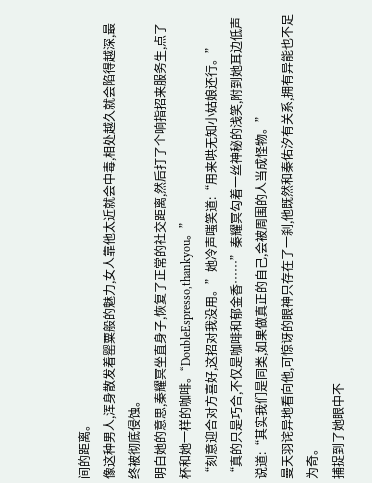间的距离。
像这种男人,浑身散发着罂粟般的魅力,女人靠他太近就会中毒,相处越久就会陷得越深,最终被彻底侵蚀。
明白她的意思,秦耀冥坐直身子,恢复了正常的社交距离,然后打了个响指招来服务生,点了杯和她一样的咖啡。“DoubleEspresso,thankyou。”
“刻意迎合对方喜好,这招对我没用。”她冷声嗤笑道:“用来哄无知小姑娘还行。”
“真的只是巧合,不仅是咖啡和郁金香……”秦耀冥勾着一丝神秘的浅笑,附到她耳边低声说道:“其实我们是同类,如果做真正的自己,会被周围的人当成怪物。”
曼天羽诧异地看向他,可惊讶的眼神只存在了一刹,他既然和秦佑汐有关系,拥有异能也不足为奇。
捕捉到了她眼中不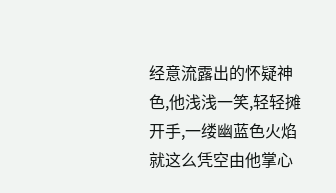经意流露出的怀疑神色,他浅浅一笑,轻轻摊开手,一缕幽蓝色火焰就这么凭空由他掌心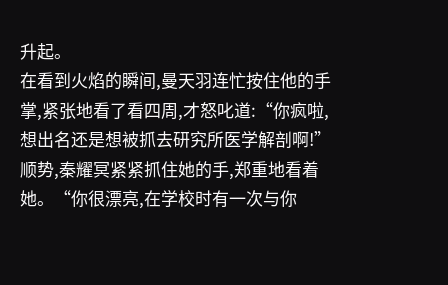升起。
在看到火焰的瞬间,曼天羽连忙按住他的手掌,紧张地看了看四周,才怒叱道:“你疯啦,想出名还是想被抓去研究所医学解剖啊!”
顺势,秦耀冥紧紧抓住她的手,郑重地看着她。“你很漂亮,在学校时有一次与你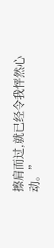擦肩而过,就已经令我怦然心动。”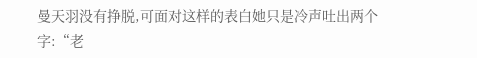曼天羽没有挣脱,可面对这样的表白她只是冷声吐出两个字:“老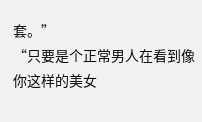套。”
“只要是个正常男人在看到像你这样的美女